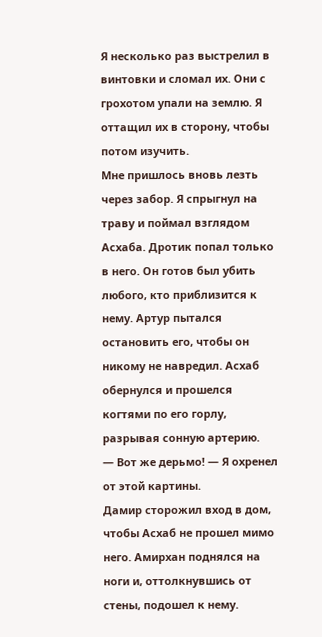Я несколько раз выстрелил в винтовки и сломал их. Они с грохотом упали на землю. Я оттащил их в сторону, чтобы потом изучить.
Мне пришлось вновь лезть через забор. Я спрыгнул на траву и поймал взглядом Асхаба. Дротик попал только в него. Он готов был убить любого, кто приблизится к нему. Артур пытался остановить его, чтобы он никому не навредил. Асхаб обернулся и прошелся когтями по его горлу, разрывая сонную артерию.
— Вот же дерьмо! — Я охренел от этой картины.
Дамир сторожил вход в дом, чтобы Асхаб не прошел мимо него. Амирхан поднялся на ноги и, оттолкнувшись от стены, подошел к нему.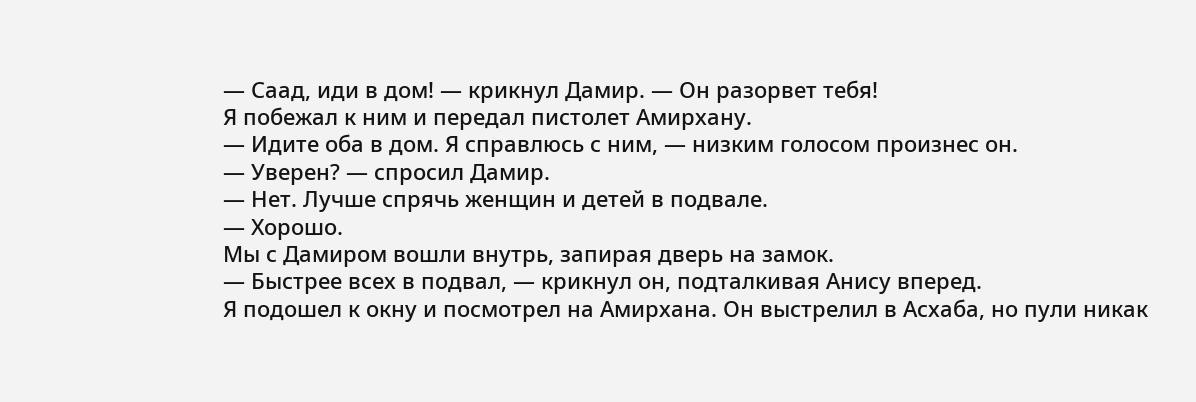— Саад, иди в дом! — крикнул Дамир. — Он разорвет тебя!
Я побежал к ним и передал пистолет Амирхану.
— Идите оба в дом. Я справлюсь с ним, — низким голосом произнес он.
— Уверен? — спросил Дамир.
— Нет. Лучше спрячь женщин и детей в подвале.
— Хорошо.
Мы с Дамиром вошли внутрь, запирая дверь на замок.
— Быстрее всех в подвал, — крикнул он, подталкивая Анису вперед.
Я подошел к окну и посмотрел на Амирхана. Он выстрелил в Асхаба, но пули никак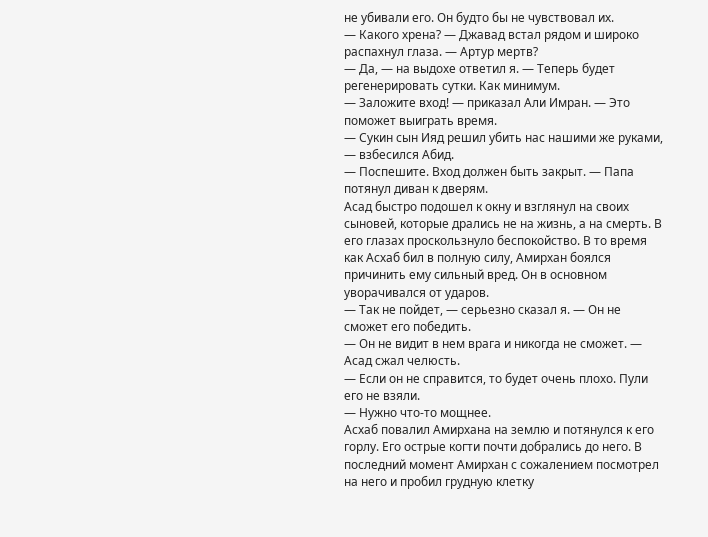не убивали его. Он будто бы не чувствовал их.
— Какого хрена? — Джавад встал рядом и широко распахнул глаза. — Артур мертв?
— Да, — на выдохе ответил я. — Теперь будет регенерировать сутки. Как минимум.
— Заложите вход! — приказал Али Имран. — Это поможет выиграть время.
— Сукин сын Ияд решил убить нас нашими же руками, — взбесился Абид.
— Поспешите. Вход должен быть закрыт. — Папа потянул диван к дверям.
Асад быстро подошел к окну и взглянул на своих сыновей, которые дрались не на жизнь, а на смерть. В его глазах проскользнуло беспокойство. В то время как Асхаб бил в полную силу, Амирхан боялся причинить ему сильный вред. Он в основном уворачивался от ударов.
— Так не пойдет, — серьезно сказал я. — Он не сможет его победить.
— Он не видит в нем врага и никогда не сможет. — Асад сжал челюсть.
— Если он не справится, то будет очень плохо. Пули его не взяли.
— Нужно что-то мощнее.
Асхаб повалил Амирхана на землю и потянулся к его горлу. Его острые когти почти добрались до него. В последний момент Амирхан с сожалением посмотрел на него и пробил грудную клетку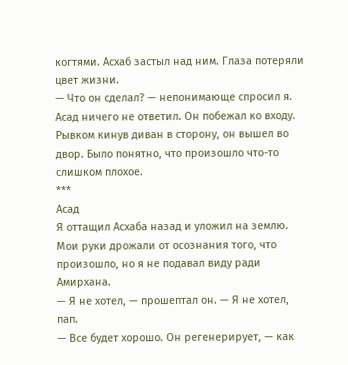когтями. Асхаб застыл над ним. Глаза потеряли цвет жизни.
— Что он сделал? — непонимающе спросил я.
Асад ничего не ответил. Он побежал ко входу. Рывком кинув диван в сторону, он вышел во двор. Было понятно, что произошло что-то слишком плохое.
***
Асад
Я оттащил Асхаба назад и уложил на землю. Мои руки дрожали от осознания того, что произошло, но я не подавал виду ради Амирхана.
— Я не хотел, — прошептал он. — Я не хотел, пап.
— Все будет хорошо. Он регенерирует, — как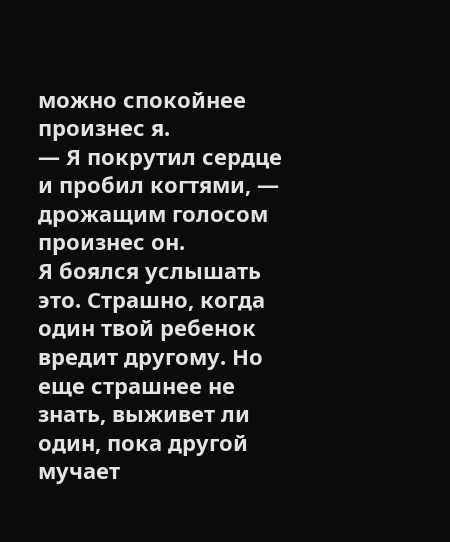можно спокойнее произнес я.
— Я покрутил сердце и пробил когтями, — дрожащим голосом произнес он.
Я боялся услышать это. Страшно, когда один твой ребенок вредит другому. Но еще страшнее не знать, выживет ли один, пока другой мучает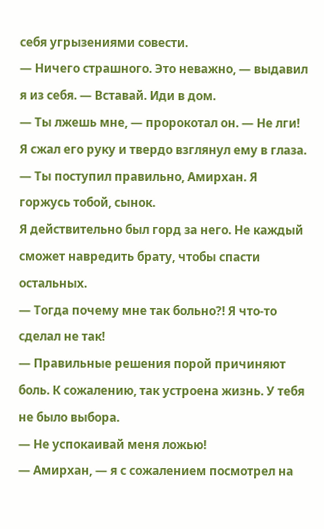себя угрызениями совести.
— Ничего страшного. Это неважно, — выдавил я из себя. — Вставай. Иди в дом.
— Ты лжешь мне, — пророкотал он. — Не лги!
Я сжал его руку и твердо взглянул ему в глаза.
— Ты поступил правильно, Амирхан. Я горжусь тобой, сынок.
Я действительно был горд за него. Не каждый сможет навредить брату, чтобы спасти остальных.
— Тогда почему мне так больно?! Я что-то сделал не так!
— Правильные решения порой причиняют боль. К сожалению, так устроена жизнь. У тебя не было выбора.
— Не успокаивай меня ложью!
— Амирхан, — я с сожалением посмотрел на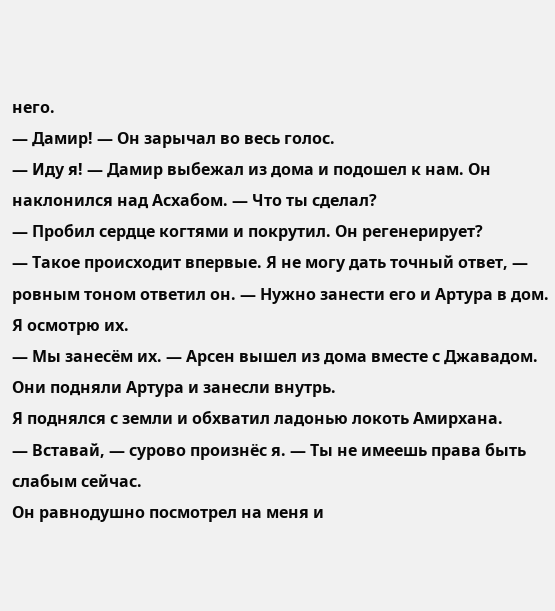него.
— Дамир! — Он зарычал во весь голос.
— Иду я! — Дамир выбежал из дома и подошел к нам. Он наклонился над Асхабом. — Что ты сделал?
— Пробил сердце когтями и покрутил. Он регенерирует?
— Такое происходит впервые. Я не могу дать точный ответ, — ровным тоном ответил он. — Нужно занести его и Артура в дом. Я осмотрю их.
— Мы занесём их. — Арсен вышел из дома вместе с Джавадом. Они подняли Артура и занесли внутрь.
Я поднялся с земли и обхватил ладонью локоть Амирхана.
— Вставай, — сурово произнёс я. — Ты не имеешь права быть слабым сейчас.
Он равнодушно посмотрел на меня и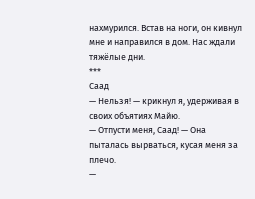нахмурился. Встав на ноги, он кивнул мне и направился в дом. Нас ждали тяжёлые дни.
***
Саад
— Нельзя! — крикнул я, удерживая в своих объятиях Майю.
— Отпусти меня, Саад! — Она пыталась вырваться, кусая меня за плечо.
—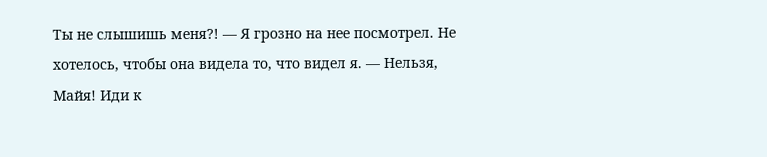Ты не слышишь меня?! — Я грозно на нее посмотрел. Не хотелось, чтобы она видела то, что видел я. — Нельзя, Майя! Иди к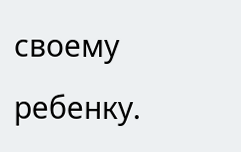своему ребенку.